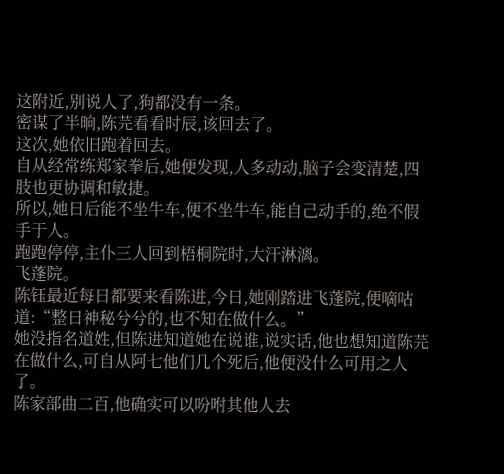这附近,别说人了,狗都没有一条。
密谋了半晌,陈芫看看时辰,该回去了。
这次,她依旧跑着回去。
自从经常练郑家拳后,她便发现,人多动动,脑子会变清楚,四肢也更协调和敏捷。
所以,她日后能不坐牛车,便不坐牛车,能自己动手的,绝不假手于人。
跑跑停停,主仆三人回到梧桐院时,大汗淋漓。
飞蓬院。
陈钰最近每日都要来看陈进,今日,她刚踏进飞蓬院,便嘀咕道:“整日神秘兮兮的,也不知在做什么。”
她没指名道姓,但陈进知道她在说谁,说实话,他也想知道陈芫在做什么,可自从阿七他们几个死后,他便没什么可用之人了。
陈家部曲二百,他确实可以吩咐其他人去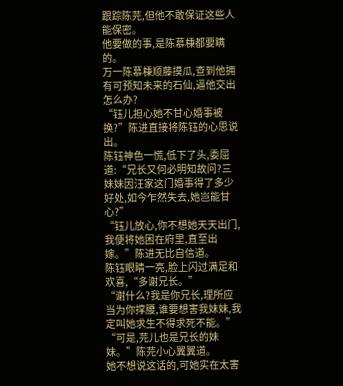跟踪陈芫,但他不敢保证这些人能保密。
他要做的事,是陈慕棅都要瞒的。
万一陈慕棅顺藤摸瓜,查到他拥有可预知未来的石仙,逼他交出怎么办?
“钰儿担心她不甘心婚事被换?”陈进直接将陈钰的心思说出。
陈钰神色一慌,低下了头,委屈道:“兄长又何必明知故问?三妹妹因汪家这门婚事得了多少好处,如今乍然失去,她岂能甘心?”
“钰儿放心,你不想她天天出门,我便将她困在府里,直至出嫁。”陈进无比自信道。
陈钰眼睛一亮,脸上闪过满足和欢喜,“多谢兄长。”
“谢什么?我是你兄长,理所应当为你撑腰,谁要想害我妹妹,我定叫她求生不得求死不能。”
“可是,芫儿也是兄长的妹妹。”陈芫小心翼翼道。
她不想说这话的,可她实在太害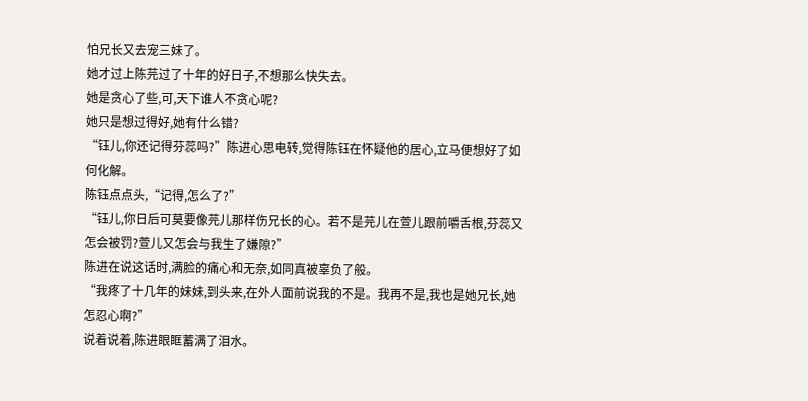怕兄长又去宠三妹了。
她才过上陈芫过了十年的好日子,不想那么快失去。
她是贪心了些,可,天下谁人不贪心呢?
她只是想过得好,她有什么错?
“钰儿,你还记得芬蕊吗?”陈进心思电转,觉得陈钰在怀疑他的居心,立马便想好了如何化解。
陈钰点点头,“记得,怎么了?”
“钰儿,你日后可莫要像芫儿那样伤兄长的心。若不是芫儿在萱儿跟前嚼舌根,芬蕊又怎会被罚?萱儿又怎会与我生了嫌隙?”
陈进在说这话时,满脸的痛心和无奈,如同真被辜负了般。
“我疼了十几年的妹妹,到头来,在外人面前说我的不是。我再不是,我也是她兄长,她怎忍心啊?”
说着说着,陈进眼眶蓄满了泪水。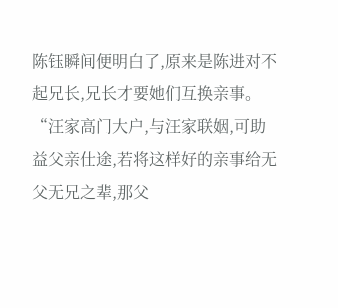陈钰瞬间便明白了,原来是陈进对不起兄长,兄长才要她们互换亲事。
“汪家高门大户,与汪家联姻,可助益父亲仕途,若将这样好的亲事给无父无兄之辈,那父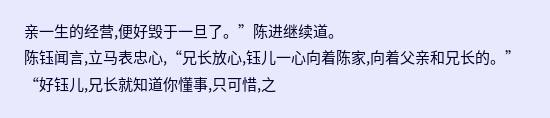亲一生的经营,便好毁于一旦了。”陈进继续道。
陈钰闻言,立马表忠心,“兄长放心,钰儿一心向着陈家,向着父亲和兄长的。”
“好钰儿,兄长就知道你懂事,只可惜,之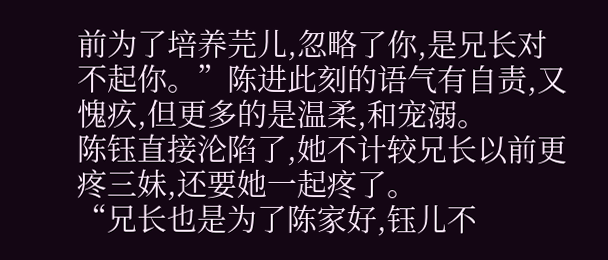前为了培养芫儿,忽略了你,是兄长对不起你。”陈进此刻的语气有自责,又愧疚,但更多的是温柔,和宠溺。
陈钰直接沦陷了,她不计较兄长以前更疼三妹,还要她一起疼了。
“兄长也是为了陈家好,钰儿不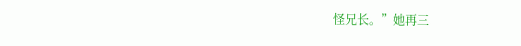怪兄长。”她再三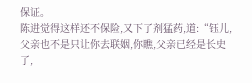保证。
陈进觉得这样还不保险,又下了剂猛药,道:“钰儿,父亲也不是只让你去联姻,你瞧,父亲已经是长史了,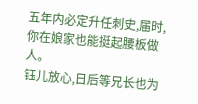五年内必定升任刺史,届时,你在娘家也能挺起腰板做人。
钰儿放心,日后等兄长也为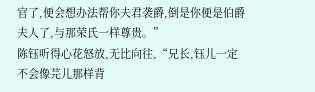官了,便会想办法帮你夫君袭爵,倒是你便是伯爵夫人了,与那荣氏一样尊贵。”
陈钰听得心花怒放,无比向往,“兄长,钰儿一定不会像芫儿那样背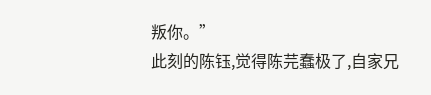叛你。”
此刻的陈钰,觉得陈芫蠢极了,自家兄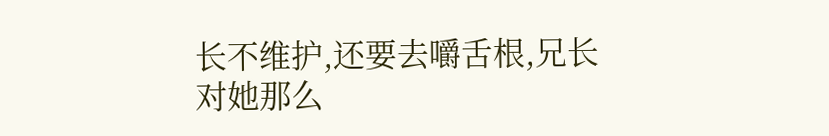长不维护,还要去嚼舌根,兄长对她那么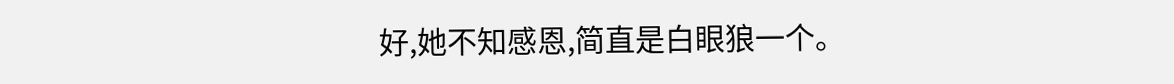好,她不知感恩,简直是白眼狼一个。